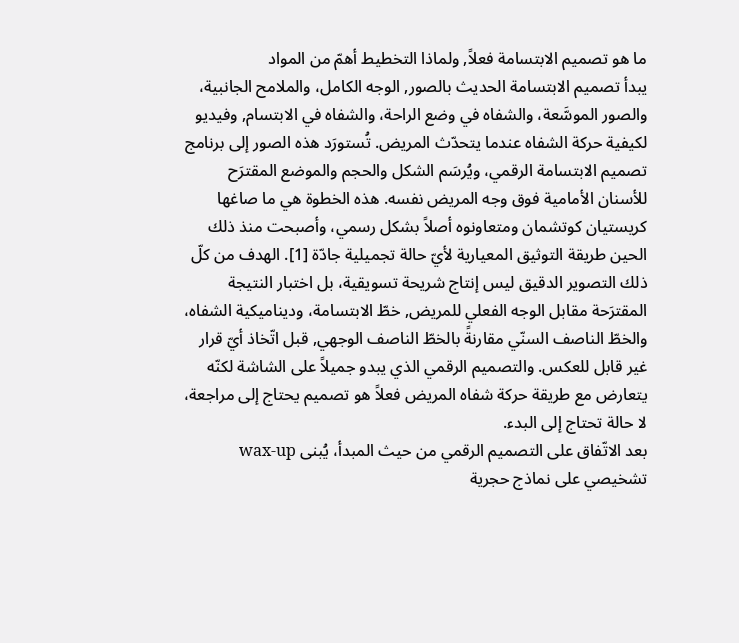ما هو تصميم الابتسامة فعلاً, ولماذا التخطيط أهمّ من المواد
يبدأ تصميم الابتسامة الحديث بالصور, الوجه الكامل، والملامح الجانبية، والصور الموسَّعة، والشفاه في وضع الراحة، والشفاه في الابتسام, وفيديو لكيفية حركة الشفاه عندما يتحدّث المريض. تُستورَد هذه الصور إلى برنامج تصميم الابتسامة الرقمي، ويُرسَم الشكل والحجم والموضع المقترَح للأسنان الأمامية فوق وجه المريض نفسه. هذه الخطوة هي ما صاغها كريستيان كوتشمان ومتعاونوه أصلاً بشكل رسمي، وأصبحت منذ ذلك الحين طريقة التوثيق المعيارية لأيّ حالة تجميلية جادّة [1]. الهدف من كلّ ذلك التصوير الدقيق ليس إنتاج شريحة تسويقية، بل اختبار النتيجة المقترَحة مقابل الوجه الفعلي للمريض, خطّ الابتسامة، وديناميكية الشفاه، والخطّ الناصف السنّي مقارنةً بالخطّ الناصف الوجهي, قبل اتّخاذ أيّ قرار غير قابل للعكس. والتصميم الرقمي الذي يبدو جميلاً على الشاشة لكنّه يتعارض مع طريقة حركة شفاه المريض فعلاً هو تصميم يحتاج إلى مراجعة، لا حالة تحتاج إلى البدء.
بعد الاتّفاق على التصميم الرقمي من حيث المبدأ، يُبنى wax-up تشخيصي على نماذج حجرية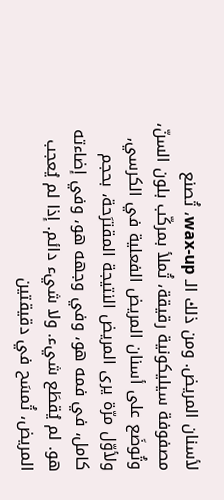لأسنان المريض. ومن ذلك الـ wax-up، تُصنع مصفوفة سيليكونية رقيقة، تُملأ بمركّب بلون السنّ، وتُوضَع على أسنان المريض الفعلية في الكرسي, ولأوّل مرّة يرى المريض النتيجة المقترَحة، بحجم كامل، في فمه هو، وفي وجهه هو، وفي إضاءته هو. لم يُقطَع شيء. ولا شيء دائم. إذا لم يُعجب المريض، تُمسَح في دقيقتين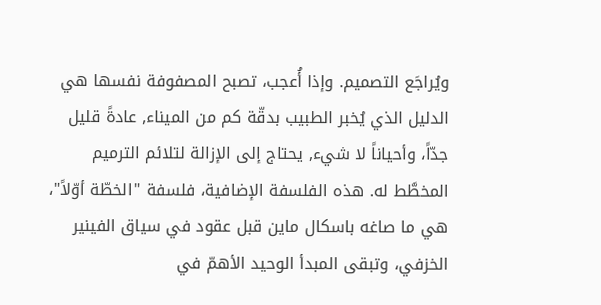ويُراجَع التصميم. وإذا أُعجب، تصبح المصفوفة نفسها هي الدليل الذي يُخبر الطبيب بدقّة كم من الميناء, عادةً قليل جدّاً، وأحياناً لا شيء, يحتاج إلى الإزالة لتلائم الترميم المخطَّط له. هذه الفلسفة الإضافية، فلسفة "الخطّة أوّلاً"، هي ما صاغه باسكال ماين قبل عقود في سياق الفينير الخزفي، وتبقى المبدأ الوحيد الأهمّ في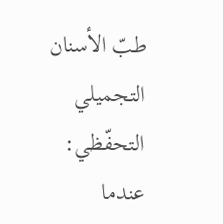طبّ الأسنان التجميلي التحفّظي: عندما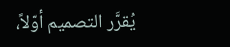يُقرَّر التصميم أوّلاً،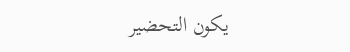يكون التحضير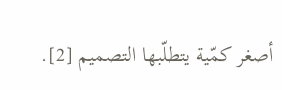أصغر كمّية يتطلّبها التصميم [2].